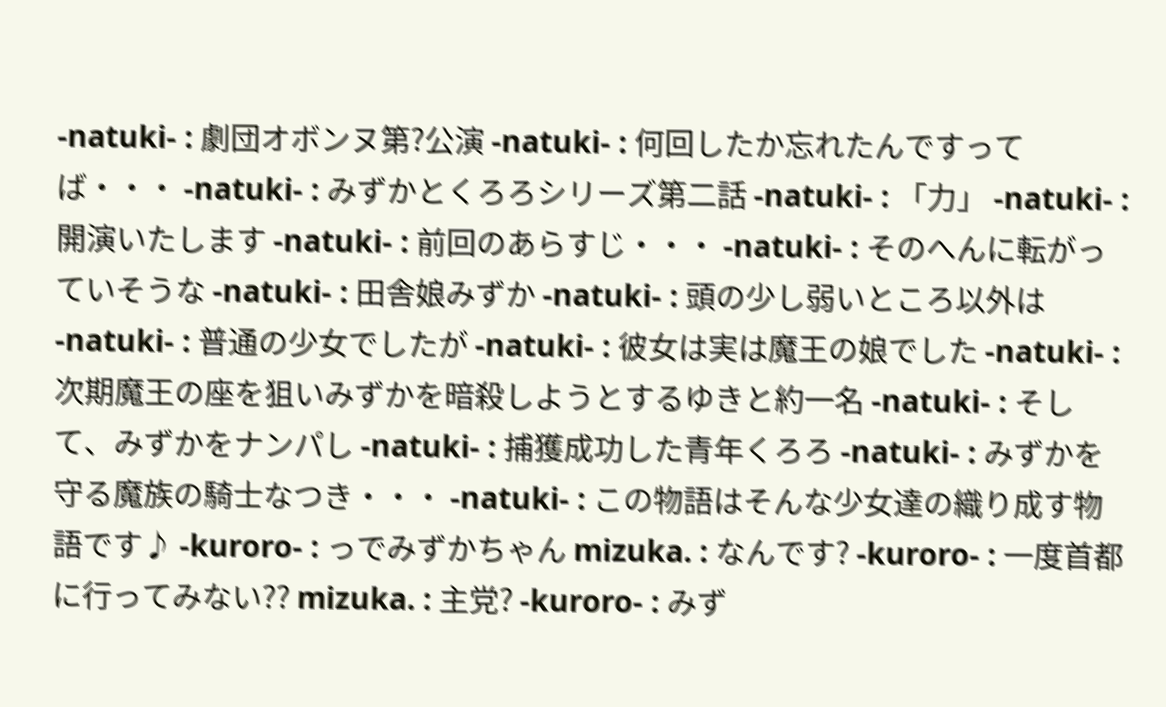-natuki- : 劇団オボンヌ第?公演 -natuki- : 何回したか忘れたんですってば・・・ -natuki- : みずかとくろろシリーズ第二話 -natuki- : 「力」 -natuki- : 開演いたします -natuki- : 前回のあらすじ・・・ -natuki- : そのへんに転がっていそうな -natuki- : 田舎娘みずか -natuki- : 頭の少し弱いところ以外は -natuki- : 普通の少女でしたが -natuki- : 彼女は実は魔王の娘でした -natuki- : 次期魔王の座を狙いみずかを暗殺しようとするゆきと約一名 -natuki- : そして、みずかをナンパし -natuki- : 捕獲成功した青年くろろ -natuki- : みずかを守る魔族の騎士なつき・・・ -natuki- : この物語はそんな少女達の織り成す物語です♪ -kuroro- : っでみずかちゃん mizuka. : なんです? -kuroro- : 一度首都に行ってみない?? mizuka. : 主党? -kuroro- : みず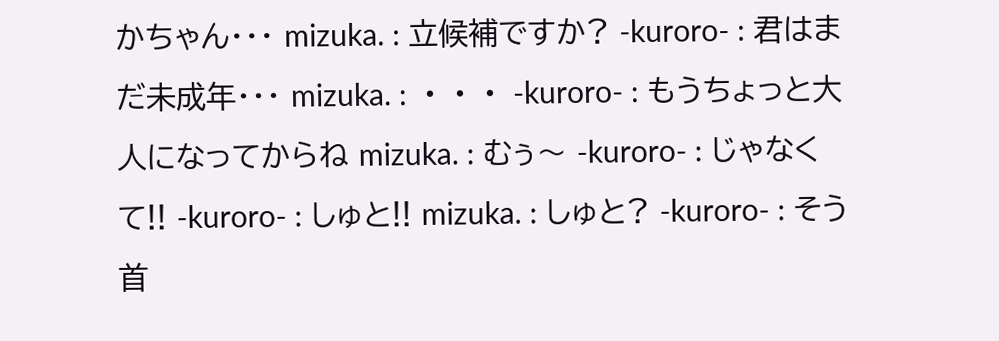かちゃん・・・ mizuka. : 立候補ですか? -kuroro- : 君はまだ未成年・・・ mizuka. : ・・・ -kuroro- : もうちょっと大人になってからね mizuka. : むぅ〜 -kuroro- : じゃなくて!! -kuroro- : しゅと!! mizuka. : しゅと? -kuroro- : そう首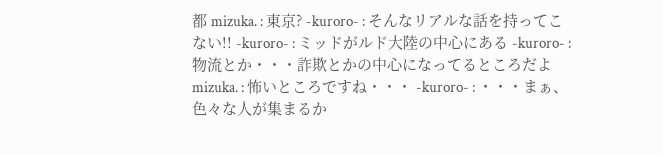都 mizuka. : 東京? -kuroro- : そんなリアルな話を持ってこない!! -kuroro- : ミッドがルド大陸の中心にある -kuroro- : 物流とか・・・詐欺とかの中心になってるところだよ mizuka. : 怖いところですね・・・ -kuroro- : ・・・まぁ、色々な人が集まるか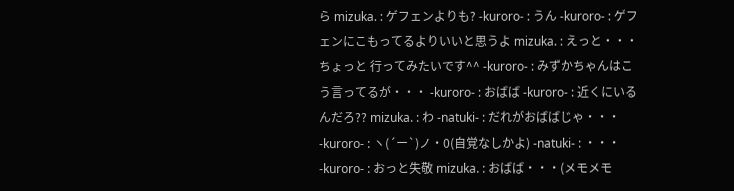ら mizuka. : ゲフェンよりも? -kuroro- : うん -kuroro- : ゲフェンにこもってるよりいいと思うよ mizuka. : えっと・・・ちょっと 行ってみたいです^^ -kuroro- : みずかちゃんはこう言ってるが・・・ -kuroro- : おばば -kuroro- : 近くにいるんだろ?? mizuka. : わ -natuki- : だれがおばばじゃ・・・ -kuroro- : ヽ(´ー`)ノ・0(自覚なしかよ) -natuki- : ・・・ -kuroro- : おっと失敬 mizuka. : おばば・・・(メモメモ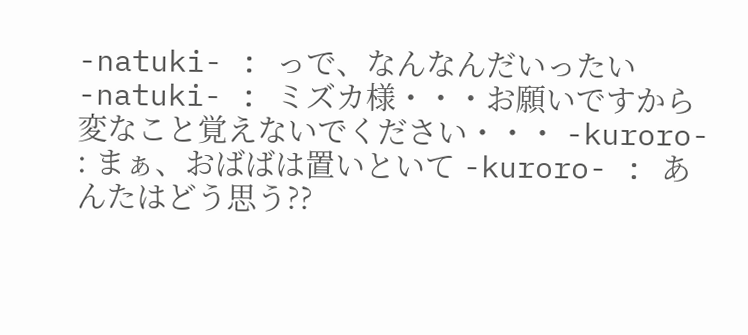-natuki- : っで、なんなんだいったい -natuki- : ミズカ様・・・お願いですから変なこと覚えないでください・・・ -kuroro- : まぁ、おばばは置いといて -kuroro- : あんたはどう思う??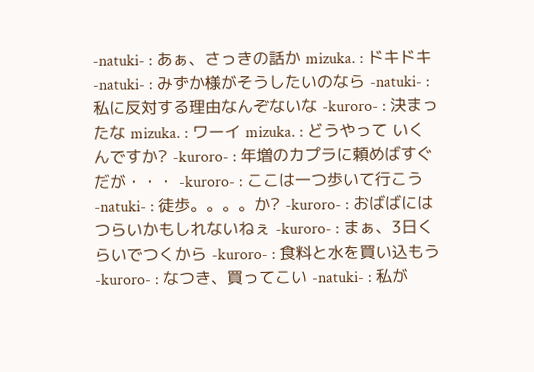-natuki- : あぁ、さっきの話か mizuka. : ドキドキ -natuki- : みずか様がそうしたいのなら -natuki- : 私に反対する理由なんぞないな -kuroro- : 決まったな mizuka. : ワーイ mizuka. : どうやって いくんですか? -kuroro- : 年増のカプラに頼めばすぐだが・・・ -kuroro- : ここは一つ歩いて行こう -natuki- : 徒歩。。。。か? -kuroro- : おばばにはつらいかもしれないねぇ -kuroro- : まぁ、3日くらいでつくから -kuroro- : 食料と水を買い込もう -kuroro- : なつき、買ってこい -natuki- : 私が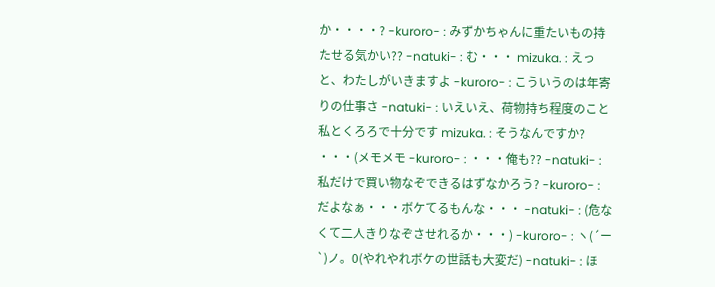か・・・・? -kuroro- : みずかちゃんに重たいもの持たせる気かい?? -natuki- : む・・・ mizuka. : えっと、わたしがいきますよ -kuroro- : こういうのは年寄りの仕事さ -natuki- : いえいえ、荷物持ち程度のこと私とくろろで十分です mizuka. : そうなんですか? ・・・(メモメモ -kuroro- : ・・・俺も?? -natuki- : 私だけで買い物なぞできるはずなかろう? -kuroro- : だよなぁ・・・ボケてるもんな・・・ -natuki- : (危なくて二人きりなぞさせれるか・・・) -kuroro- : ヽ(´ー`)ノ。0(やれやれボケの世話も大変だ) -natuki- : ほ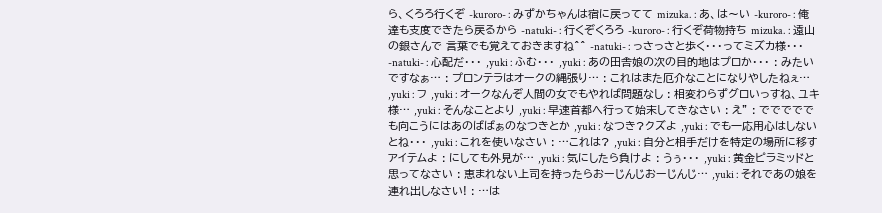ら、くろろ行くぞ -kuroro- : みずかちゃんは宿に戻ってて mizuka. : あ、は〜い -kuroro- : 俺達も支度できたら戻るから -natuki- : 行くぞくろろ -kuroro- : 行くぞ荷物持ち mizuka. : 遠山の銀さんで 言葉でも覚えておきますね^^ -natuki- : っさっさと歩く・・・ってミズカ様・・・ -natuki- : 心配だ・・・ ,yuki : ふむ・・・ ,yuki : あの田舎娘の次の目的地はプロか・・・ : みたいですなぁ… : プロンテラはオークの縄張り… : これはまた厄介なことになりやしたねぇ… ,yuki : フ ,yuki : オークなんぞ人間の女でもやれば問題なし : 相変わらずグロいっすね、ユキ様… ,yuki : そんなことより ,yuki : 早速首都へ行って始末してきなさい : え” : でででででも向こうにはあのばばぁのなつきとか ,yuki : なつき?クズよ ,yuki : でも一応用心はしないとね・・・ ,yuki : これを使いなさい : …これは? ,yuki : 自分と相手だけを特定の場所に移すアイテムよ : にしても外見が… ,yuki : 気にしたら負けよ : うぅ・・・ ,yuki : 黄金ピラミッドと思ってなさい : 恵まれない上司を持ったらおーじんじおーじんじ… ,yuki : それであの娘を連れ出しなさい! : …は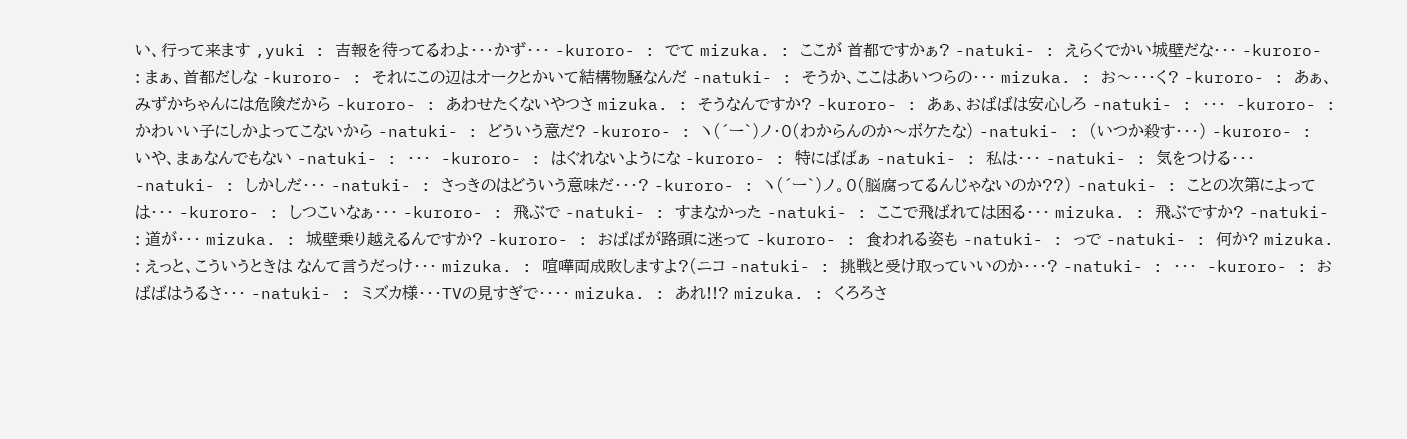い、行って来ます ,yuki : 吉報を待ってるわよ・・・かず・・・ -kuroro- : でて mizuka. : ここが 首都ですかぁ? -natuki- : えらくでかい城壁だな・・・ -kuroro- : まぁ、首都だしな -kuroro- : それにこの辺はオークとかいて結構物騒なんだ -natuki- : そうか、ここはあいつらの・・・ mizuka. : お〜・・・く? -kuroro- : あぁ、みずかちゃんには危険だから -kuroro- : あわせたくないやつさ mizuka. : そうなんですか? -kuroro- : あぁ、おばばは安心しろ -natuki- : ・・・ -kuroro- : かわいい子にしかよってこないから -natuki- : どういう意だ? -kuroro- : ヽ(´ー`)ノ・0(わからんのか〜ボケたな) -natuki- : (いつか殺す・・・) -kuroro- : いや、まぁなんでもない -natuki- : ・・・ -kuroro- : はぐれないようにな -kuroro- : 特にばばぁ -natuki- : 私は・・・ -natuki- : 気をつける・・・ -natuki- : しかしだ・・・ -natuki- : さっきのはどういう意味だ・・・? -kuroro- : ヽ(´ー`)ノ。0(脳腐ってるんじゃないのか??) -natuki- : ことの次第によっては・・・ -kuroro- : しつこいなぁ・・・ -kuroro- : 飛ぶで -natuki- : すまなかった -natuki- : ここで飛ばれては困る・・・ mizuka. : 飛ぶですか? -natuki- : 道が・・・ mizuka. : 城壁乗り越えるんですか? -kuroro- : おばばが路頭に迷って -kuroro- : 食われる姿も -natuki- : っで -natuki- : 何か? mizuka. : えっと、こういうときは なんて言うだっけ・・・ mizuka. : 喧嘩両成敗しますよ?(ニコ -natuki- : 挑戦と受け取っていいのか・・・? -natuki- : ・・・ -kuroro- : おばばはうるさ・・・ -natuki- : ミズカ様・・・TVの見すぎで・・・・ mizuka. : あれ!!? mizuka. : くろろさ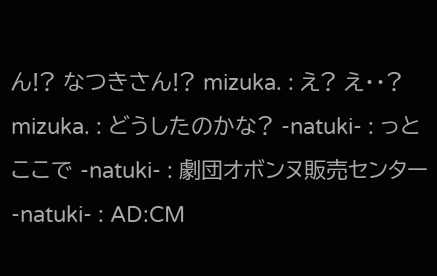ん!? なつきさん!? mizuka. : え? え・・? mizuka. : どうしたのかな? -natuki- : っとここで -natuki- : 劇団オボンヌ販売センター -natuki- : AD:CM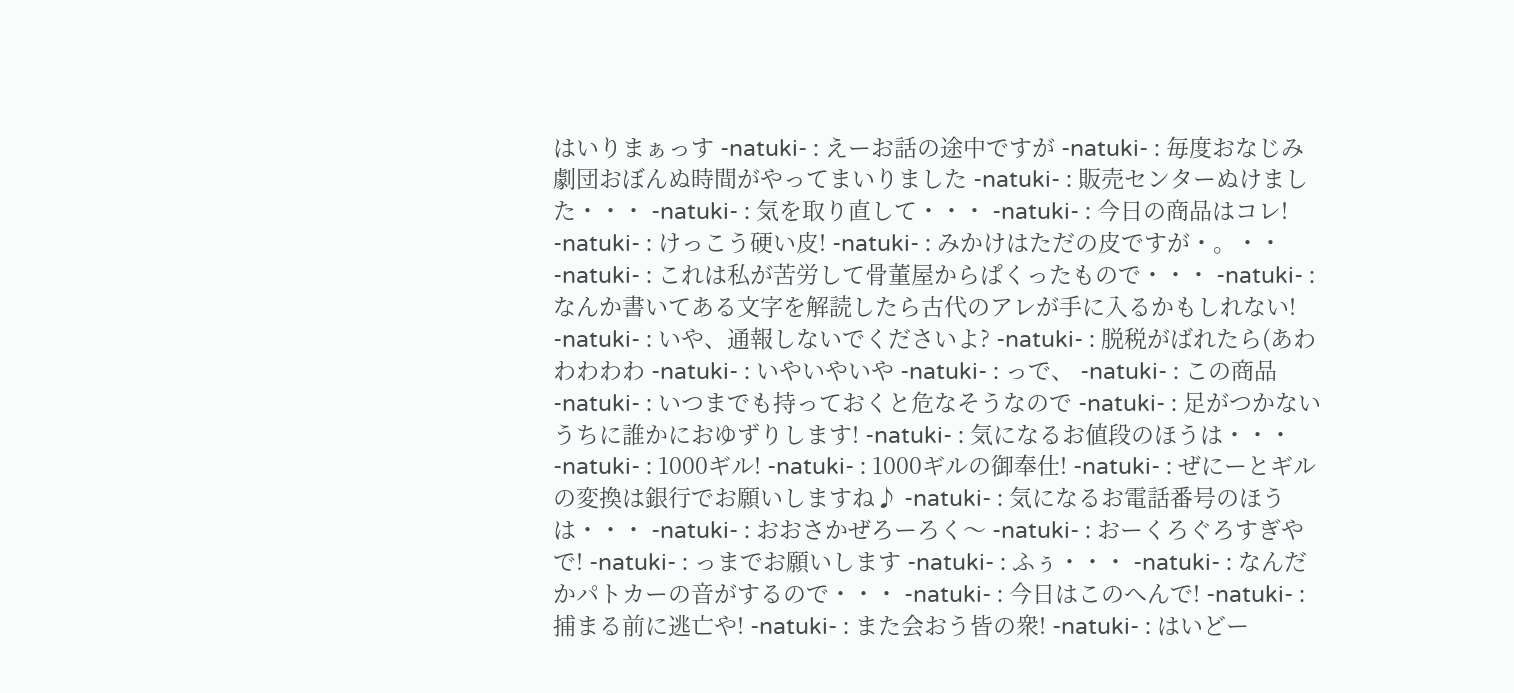はいりまぁっす -natuki- : えーお話の途中ですが -natuki- : 毎度おなじみ劇団おぼんぬ時間がやってまいりました -natuki- : 販売センターぬけました・・・ -natuki- : 気を取り直して・・・ -natuki- : 今日の商品はコレ! -natuki- : けっこう硬い皮! -natuki- : みかけはただの皮ですが・。・・ -natuki- : これは私が苦労して骨董屋からぱくったもので・・・ -natuki- : なんか書いてある文字を解読したら古代のアレが手に入るかもしれない! -natuki- : いや、通報しないでくださいよ? -natuki- : 脱税がばれたら(あわわわわわ -natuki- : いやいやいや -natuki- : っで、 -natuki- : この商品 -natuki- : いつまでも持っておくと危なそうなので -natuki- : 足がつかないうちに誰かにおゆずりします! -natuki- : 気になるお値段のほうは・・・ -natuki- : 1000ギル! -natuki- : 1000ギルの御奉仕! -natuki- : ぜにーとギルの変換は銀行でお願いしますね♪ -natuki- : 気になるお電話番号のほうは・・・ -natuki- : おおさかぜろーろく〜 -natuki- : おーくろぐろすぎやで! -natuki- : っまでお願いします -natuki- : ふぅ・・・ -natuki- : なんだかパトカーの音がするので・・・ -natuki- : 今日はこのへんで! -natuki- : 捕まる前に逃亡や! -natuki- : また会おう皆の衆! -natuki- : はいどー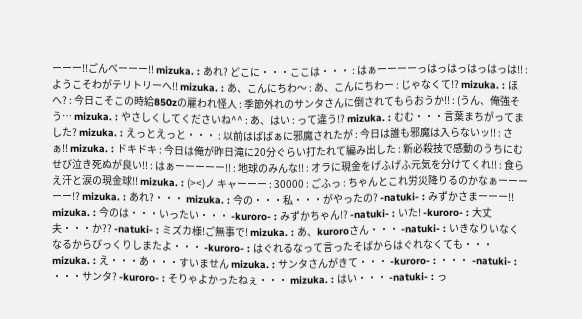ーーー!!ごんべーーー!! mizuka. : あれ? どこに・・・ここは・・・ : はぁーーーーっはっはっはっはっは!! : ようこそわがテリトリーへ!! mizuka. : あ、こんにちわ〜 : あ、こんにちわー : じゃなくて!? mizuka. : ほへ? : 今日こそこの時給850zの雇われ怪人 : 季節外れのサンタさんに倒されてもらおうか!! : (うん、俺強そう… mizuka. : やさしくしてくださいね^^ : あ、はい : って違う!? mizuka. : むむ・・・言葉まちがってました? mizuka. : えっとえっと・・・ : 以前はばばぁに邪魔されたが : 今日は誰も邪魔は入らないッ!! : さぁ!! mizuka. : ドキドキ : 今日は俺が昨日滝に20分ぐらい打たれて編み出した : 新必殺技で感動のうちにむせび泣き死ぬが良い!! : はぁーーーーー!! : 地球のみんな!! : オラに現金をげふげふ元気を分けてくれ!! : 食らえ汗と涙の現金球!! mizuka. : (><)ノ キャーーー : 30000 : ごふっ : ちゃんとこれ労災降りるのかなぁーーーーー!? mizuka. : あれ?・・・ mizuka. : 今の・・・私・・・がやったの? -natuki- : みずかさまーーー!! mizuka. : 今のは・・・いったい・・・ -kuroro- : みずかちゃん!? -natuki- : いた! -kuroro- : 大丈夫・・・か?? -natuki- : ミズカ様!ご無事で! mizuka. : あ、kuroroさん・・・ -natuki- : いきなりいなくなるからびっくりしまたよ・・・ -kuroro- : はぐれるなって言ったそばからはぐれなくても・・・ mizuka. : え・・・あ・・・すいません mizuka. : サンタさんがきて・・・ -kuroro- : ・・・ -natuki- : ・・・サンタ? -kuroro- : そりゃよかったねぇ・・・ mizuka. : はい・・・ -natuki- : っ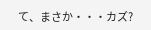て、まさか・・・カズ?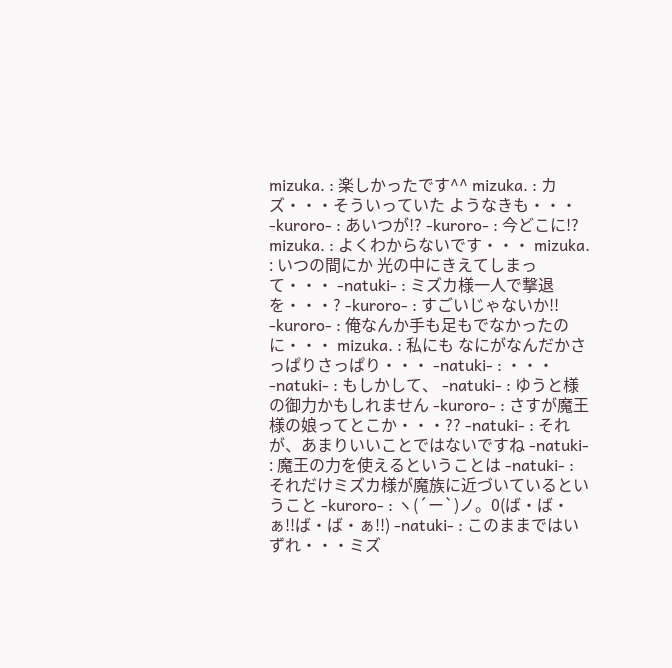mizuka. : 楽しかったです^^ mizuka. : カズ・・・そういっていた ようなきも・・・ -kuroro- : あいつが!? -kuroro- : 今どこに!? mizuka. : よくわからないです・・・ mizuka. : いつの間にか 光の中にきえてしまって・・・ -natuki- : ミズカ様一人で撃退を・・・? -kuroro- : すごいじゃないか!! -kuroro- : 俺なんか手も足もでなかったのに・・・ mizuka. : 私にも なにがなんだかさっぱりさっぱり・・・ -natuki- : ・・・ -natuki- : もしかして、 -natuki- : ゆうと様の御力かもしれません -kuroro- : さすが魔王様の娘ってとこか・・・?? -natuki- : それが、あまりいいことではないですね -natuki- : 魔王の力を使えるということは -natuki- : それだけミズカ様が魔族に近づいているということ -kuroro- : ヽ(´ー`)ノ。0(ば・ば・ぁ!!ば・ば・ぁ!!) -natuki- : このままではいずれ・・・ミズ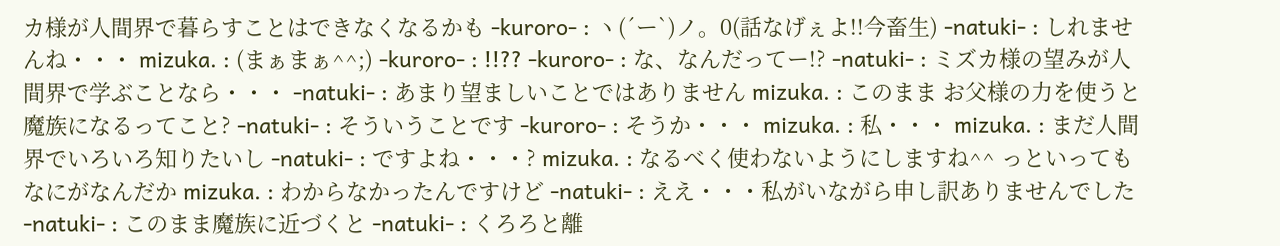カ様が人間界で暮らすことはできなくなるかも -kuroro- : ヽ(´ー`)ノ。0(話なげぇよ!!今畜生) -natuki- : しれませんね・・・ mizuka. : (まぁまぁ^^;) -kuroro- : !!?? -kuroro- : な、なんだってー!? -natuki- : ミズカ様の望みが人間界で学ぶことなら・・・ -natuki- : あまり望ましいことではありません mizuka. : このまま お父様の力を使うと魔族になるってこと? -natuki- : そういうことです -kuroro- : そうか・・・ mizuka. : 私・・・ mizuka. : まだ人間界でいろいろ知りたいし -natuki- : ですよね・・・? mizuka. : なるべく使わないようにしますね^^ っといってもなにがなんだか mizuka. : わからなかったんですけど -natuki- : ええ・・・私がいながら申し訳ありませんでした -natuki- : このまま魔族に近づくと -natuki- : くろろと離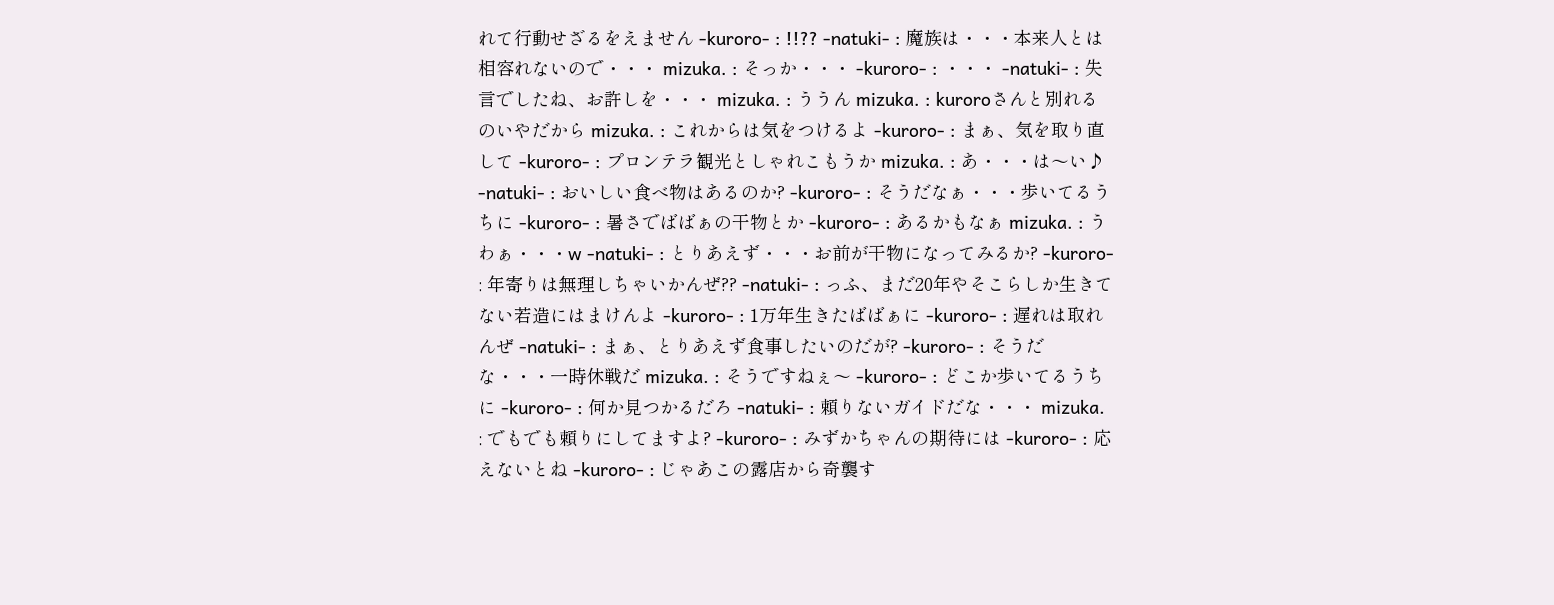れて行動せざるをえません -kuroro- : !!?? -natuki- : 魔族は・・・本来人とは相容れないので・・・ mizuka. : そっか・・・ -kuroro- : ・・・ -natuki- : 失言でしたね、お許しを・・・ mizuka. : ううん mizuka. : kuroroさんと別れるのいやだから mizuka. : これからは気をつけるよ -kuroro- : まぁ、気を取り直して -kuroro- : プロンテラ観光としゃれこもうか mizuka. : あ・・・は〜い♪ -natuki- : おいしい食べ物はあるのか? -kuroro- : そうだなぁ・・・歩いてるうちに -kuroro- : 暑さでばばぁの干物とか -kuroro- : あるかもなぁ mizuka. : うわぁ・・・w -natuki- : とりあえず・・・お前が干物になってみるか? -kuroro- : 年寄りは無理しちゃいかんぜ?? -natuki- : っふ、まだ20年やそこらしか生きてない若造にはまけんよ -kuroro- : 1万年生きたばばぁに -kuroro- : 遅れは取れんぜ -natuki- : まぁ、とりあえず食事したいのだが? -kuroro- : そうだな・・・一時休戦だ mizuka. : そうですねぇ〜 -kuroro- : どこか歩いてるうちに -kuroro- : 何か見つかるだろ -natuki- : 頼りないガイドだな・・・ mizuka. : でもでも頼りにしてますよ? -kuroro- : みずかちゃんの期待には -kuroro- : 応えないとね -kuroro- : じゃあこの露店から奇襲す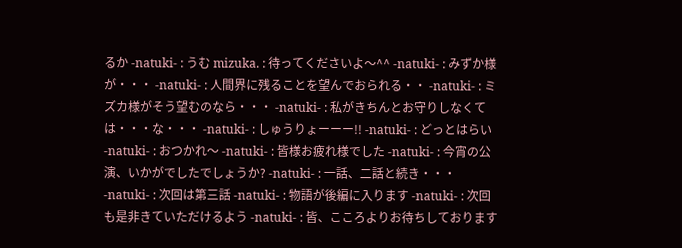るか -natuki- : うむ mizuka. : 待ってくださいよ〜^^ -natuki- : みずか様が・・・ -natuki- : 人間界に残ることを望んでおられる・・ -natuki- : ミズカ様がそう望むのなら・・・ -natuki- : 私がきちんとお守りしなくては・・・な・・・ -natuki- : しゅうりょーーー!! -natuki- : どっとはらい -natuki- : おつかれ〜 -natuki- : 皆様お疲れ様でした -natuki- : 今宵の公演、いかがでしたでしょうか? -natuki- : 一話、二話と続き・・・ -natuki- : 次回は第三話 -natuki- : 物語が後編に入ります -natuki- : 次回も是非きていただけるよう -natuki- : 皆、こころよりお待ちしております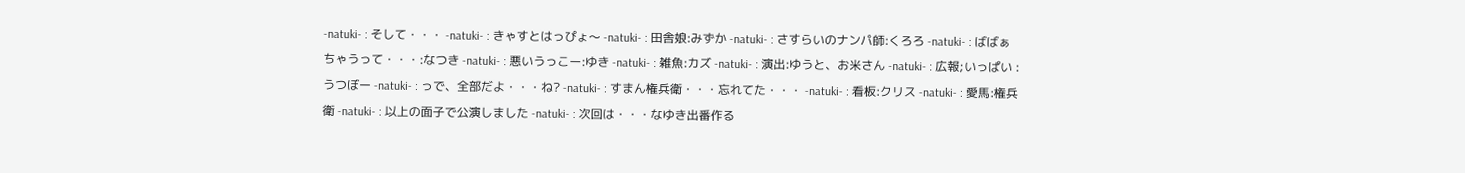-natuki- : そして・・・ -natuki- : きゃすとはっぴょ〜 -natuki- : 田舎娘:みずか -natuki- : さすらいのナンパ師:くろろ -natuki- : ばばぁちゃうって・・・:なつき -natuki- : 悪いうっこー:ゆき -natuki- : 雑魚:カズ -natuki- : 演出:ゆうと、お米さん -natuki- : 広報;いっぱい : うつぼー -natuki- : っで、全部だよ・・・ね? -natuki- : すまん権兵衛・・・忘れてた・・・ -natuki- : 看板:クリス -natuki- : 愛馬:権兵衛 -natuki- : 以上の面子で公演しました -natuki- : 次回は・・・なゆき出番作る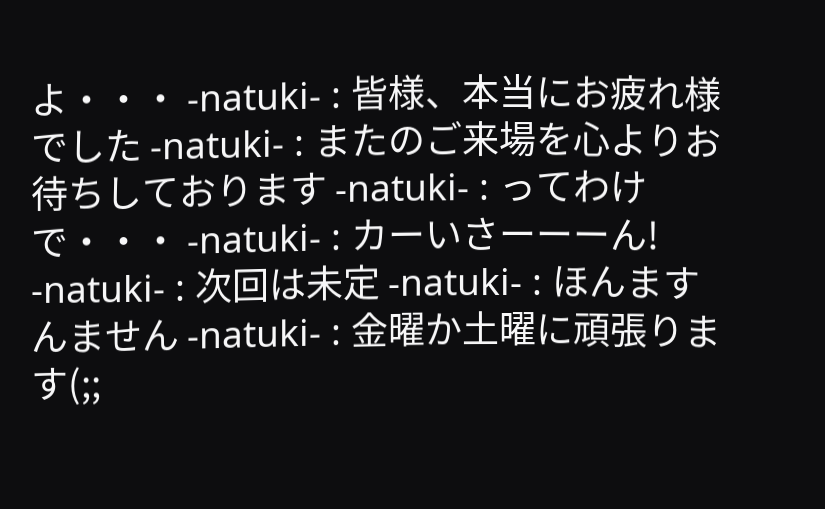よ・・・ -natuki- : 皆様、本当にお疲れ様でした -natuki- : またのご来場を心よりお待ちしております -natuki- : ってわけで・・・ -natuki- : カーいさーーーん! -natuki- : 次回は未定 -natuki- : ほんますんません -natuki- : 金曜か土曜に頑張ります(;;